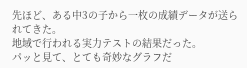先ほど、ある中3の子から一枚の成績データが送られてきた。
地域で行われる実力テストの結果だった。
パッと見て、とても奇妙なグラフだ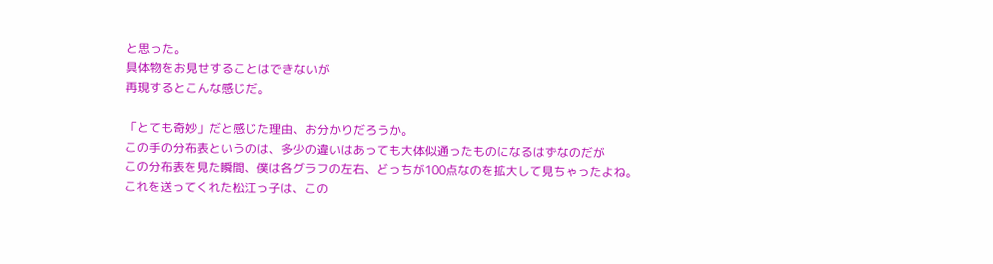と思った。
具体物をお見せすることはできないが
再現するとこんな感じだ。

「とても奇妙」だと感じた理由、お分かりだろうか。
この手の分布表というのは、多少の違いはあっても大体似通ったものになるはずなのだが
この分布表を見た瞬間、僕は各グラフの左右、どっちが100点なのを拡大して見ちゃったよね。
これを送ってくれた松江っ子は、この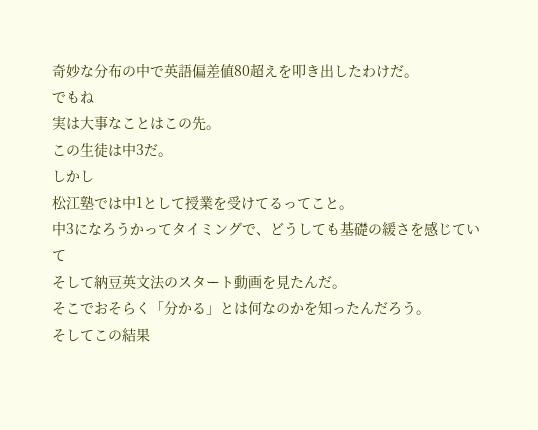奇妙な分布の中で英語偏差値80超えを叩き出したわけだ。
でもね
実は大事なことはこの先。
この生徒は中3だ。
しかし
松江塾では中1として授業を受けてるってこと。
中3になろうかってタイミングで、どうしても基礎の緩さを感じていて
そして納豆英文法のスタート動画を見たんだ。
そこでおそらく「分かる」とは何なのかを知ったんだろう。
そしてこの結果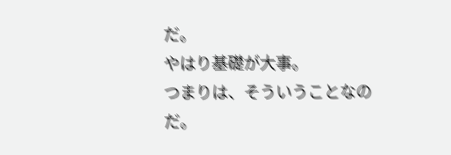だ。
やはり基礎が大事。
つまりは、そういうことなのだ。